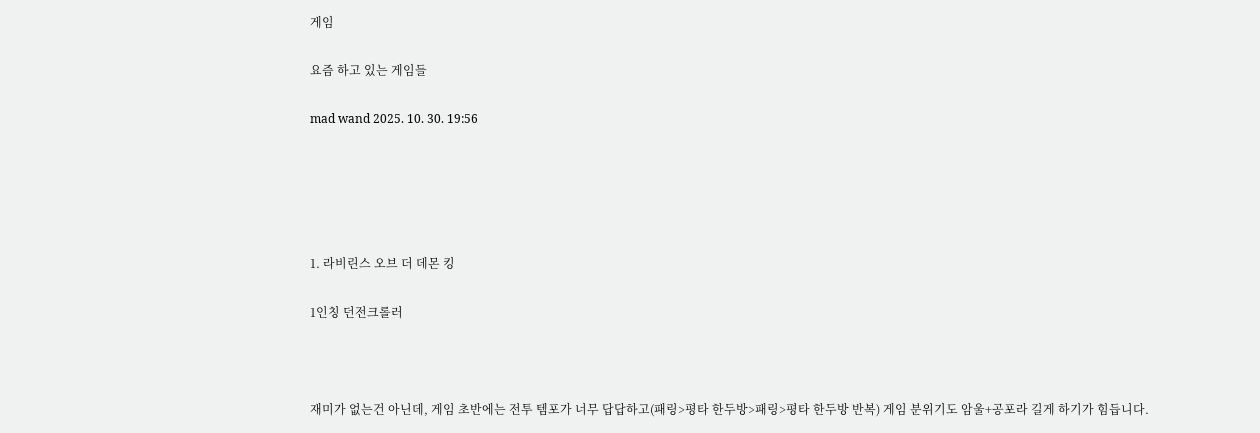게임

요즘 하고 있는 게임들

mad wand 2025. 10. 30. 19:56





1. 라비린스 오브 더 데몬 킹

1인칭 던전크롤러



재미가 없는건 아닌데, 게임 초반에는 전투 템포가 너무 답답하고(패링>평타 한두방>패링>평타 한두방 반복) 게임 분위기도 암울+공포라 길게 하기가 힘듭니다.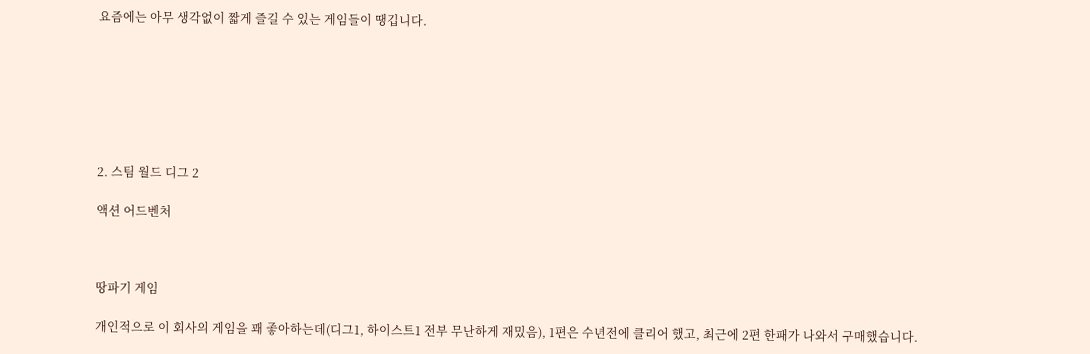요즘에는 아무 생각없이 짧게 즐길 수 있는 게임들이 땡깁니다.







2. 스팀 월드 디그 2

액션 어드벤처



땅파기 게임

개인적으로 이 회사의 게임을 꽤 좋아하는데(디그1, 하이스트1 전부 무난하게 재밌음), 1편은 수년전에 클리어 했고, 최근에 2편 한패가 나와서 구매했습니다.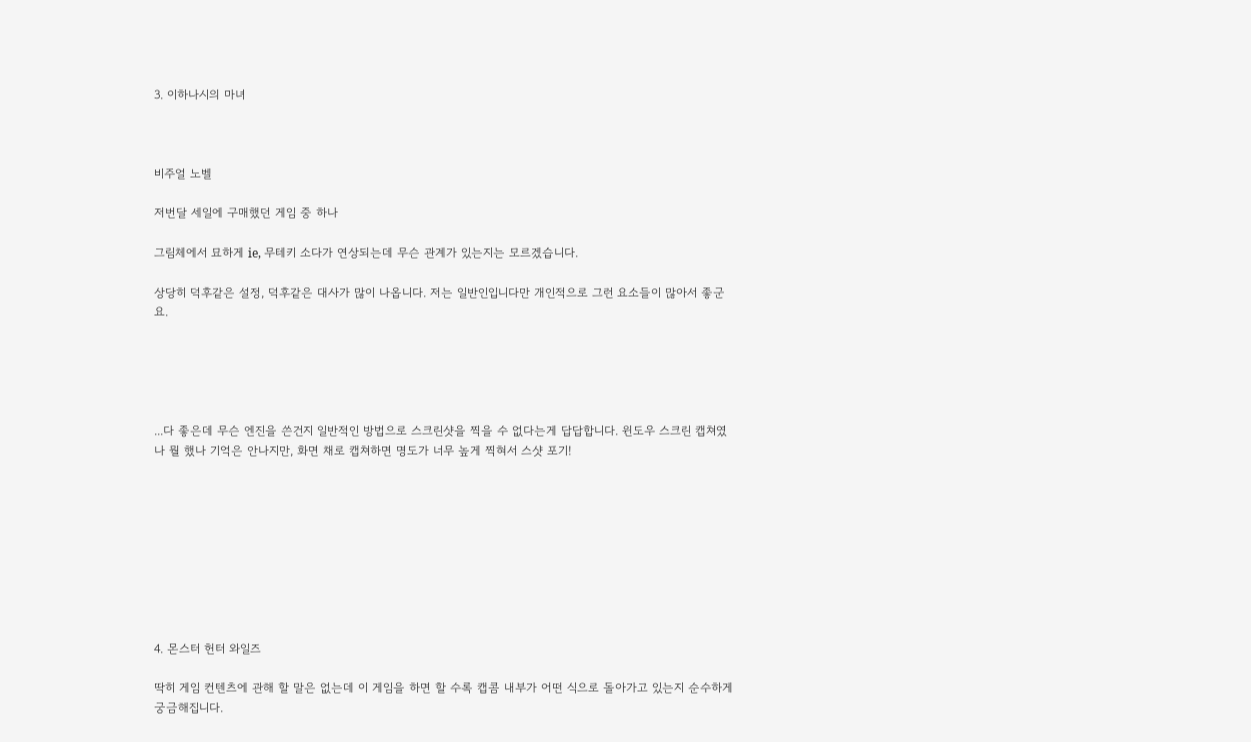3. 이하나시의 마녀



비주얼 노벨

저번달 세일에 구매했던 게임 중 하나

그림체에서 묘하게 ie, 무테키 소다가 연상되는데 무슨 관계가 있는지는 모르겠습니다.

상당히 덕후같은 설정, 덕후같은 대사가 많이 나옵니다. 저는 일반인입니다만 개인적으로 그런 요소들이 많아서 좋군요.





...다 좋은데 무슨 엔진을 쓴건지 일반적인 방법으로 스크린샷을 찍을 수 없다는게 답답합니다. 윈도우 스크린 캡쳐였나 뭘 했나 기억은 안나지만, 화면 채로 캡쳐하면 명도가 너무 높게 찍혀서 스샷 포기!









4. 몬스터 헌터 와일즈

딱히 게임 컨텐츠에 관해 할 말은 없는데 이 게임을 하면 할 수록 캡콤 내부가 어떤 식으로 돌아가고 있는지 순수하게 궁금해집니다.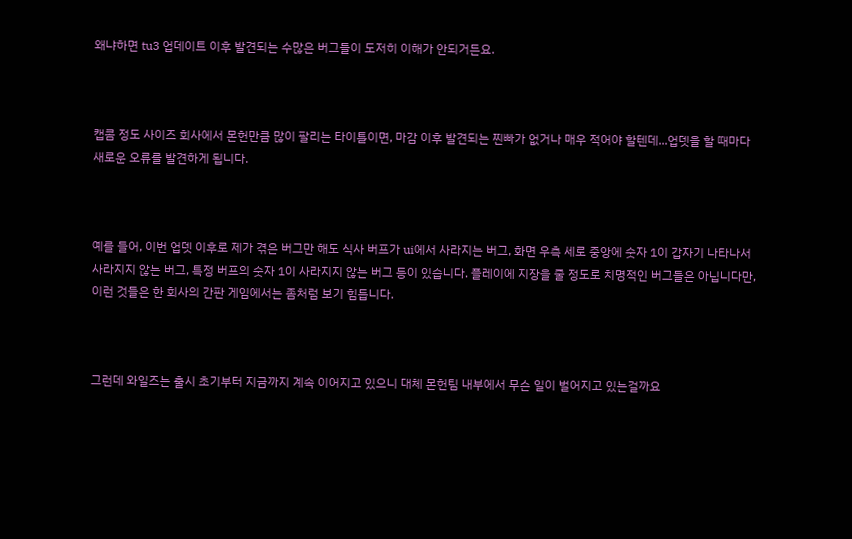왜냐하면 tu3 업데이트 이후 발견되는 수많은 버그들이 도저히 이해가 안되거든요.



캡콤 정도 사이즈 회사에서 몬헌만큼 많이 팔리는 타이틀이면, 마감 이후 발견되는 찐빠가 없거나 매우 적어야 할텐데...업뎃을 할 때마다 새로운 오류를 발견하게 됩니다.



예를 들어, 이번 업뎃 이후로 제가 겪은 버그만 해도 식사 버프가 ui에서 사라지는 버그, 화면 우측 세로 중앙에 숫자 1이 갑자기 나타나서 사라지지 않는 버그, 특정 버프의 숫자 1이 사라지지 않는 버그 등이 있습니다. 플레이에 지장을 줄 정도로 치명적인 버그들은 아닙니다만, 이런 것들은 한 회사의 간판 게임에서는 좀처럼 보기 힘듭니다.



그런데 와일즈는 출시 초기부터 지금까지 계속 이어지고 있으니 대체 몬헌팀 내부에서 무슨 일이 벌어지고 있는걸까요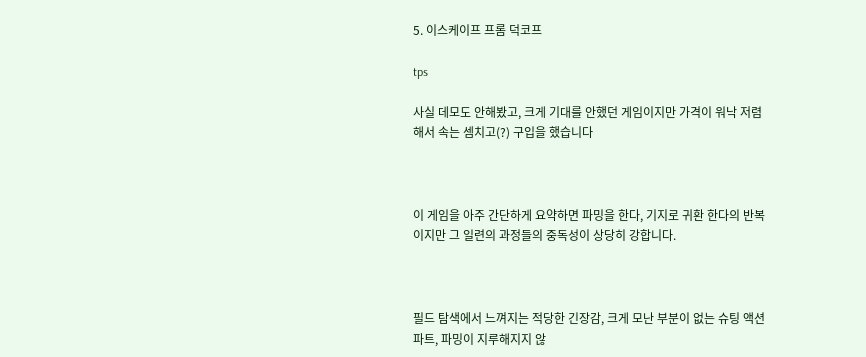5. 이스케이프 프롬 덕코프

tps

사실 데모도 안해봤고, 크게 기대를 안했던 게임이지만 가격이 워낙 저렴해서 속는 셈치고(?) 구입을 했습니다



이 게임을 아주 간단하게 요약하면 파밍을 한다, 기지로 귀환 한다의 반복이지만 그 일련의 과정들의 중독성이 상당히 강합니다.



필드 탐색에서 느껴지는 적당한 긴장감, 크게 모난 부분이 없는 슈팅 액션 파트, 파밍이 지루해지지 않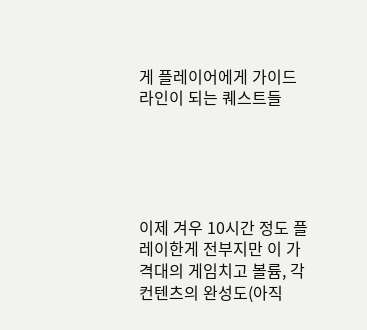게 플레이어에게 가이드 라인이 되는 퀘스트들





이제 겨우 10시간 정도 플레이한게 전부지만 이 가격대의 게임치고 볼륨, 각 컨텐츠의 완성도(아직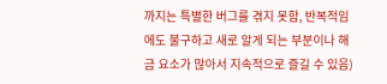까지는 특별한 버그를 겪지 못함, 반복적임에도 불구하고 새로 알게 되는 부분이나 해금 요소가 많아서 지속적으로 즐길 수 있음)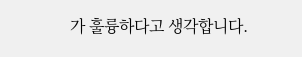가 훌륭하다고 생각합니다.